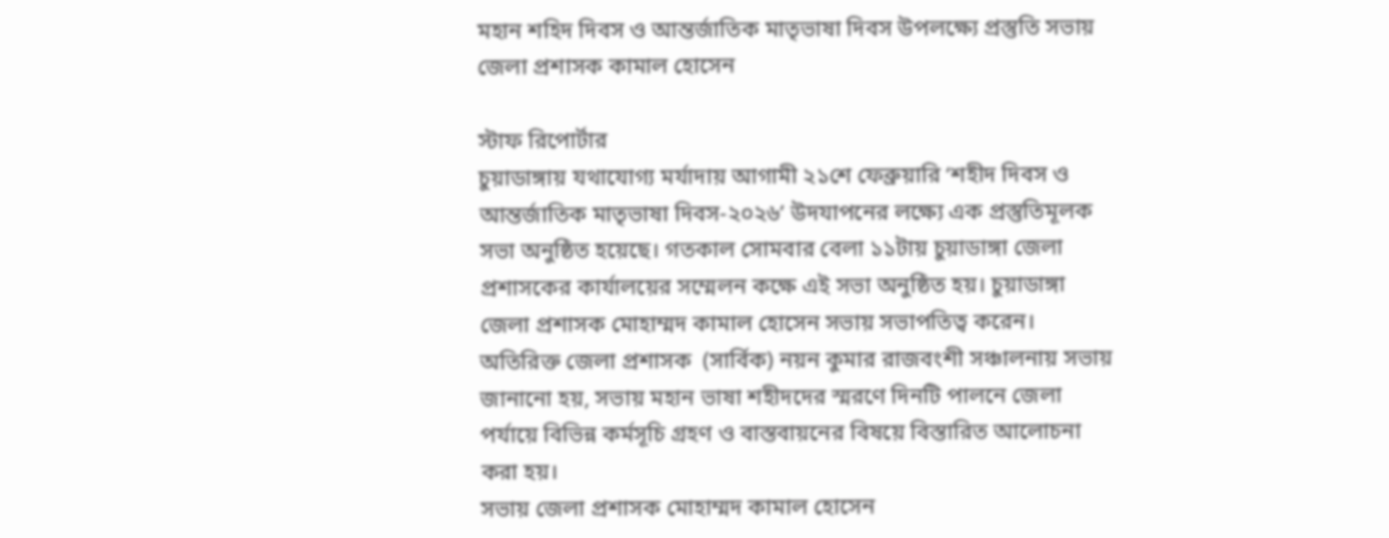মহান শহিদ দিবস ও আন্তর্জাতিক মাতৃভাষা দিবস উপলক্ষ্যে প্রস্তুতি সভায় জেলা প্রশাসক কামাল হোসেন

স্টাফ রিপোর্টার
চুয়াডাঙ্গায় যথাযোগ্য মর্যাদায় আগামী ২১শে ফেব্রুয়ারি ‘শহীদ দিবস ও আন্তর্জাতিক মাতৃভাষা দিবস-২০২৬’ উদযাপনের লক্ষ্যে এক প্রস্তুতিমূলক সভা অনুষ্ঠিত হয়েছে। গতকাল সোমবার বেলা ১১টায় চুয়াডাঙ্গা জেলা প্রশাসকের কার্যালয়ের সম্মেলন কক্ষে এই সভা অনুষ্ঠিত হয়। চুয়াডাঙ্গা জেলা প্রশাসক মোহাম্মদ কামাল হোসেন সভায় সভাপতিত্ব করেন।
অতিরিক্ত জেলা প্রশাসক  (সার্বিক) নয়ন কুমার রাজবংশী সঞ্চালনায় সভায় জানানো হয়, সভায় মহান ভাষা শহীদদের স্মরণে দিনটি পালনে জেলা পর্যায়ে বিভিন্ন কর্মসূচি গ্রহণ ও বাস্তবায়নের বিষয়ে বিস্তারিত আলোচনা করা হয়।
সভায় জেলা প্রশাসক মোহাম্মদ কামাল হোসেন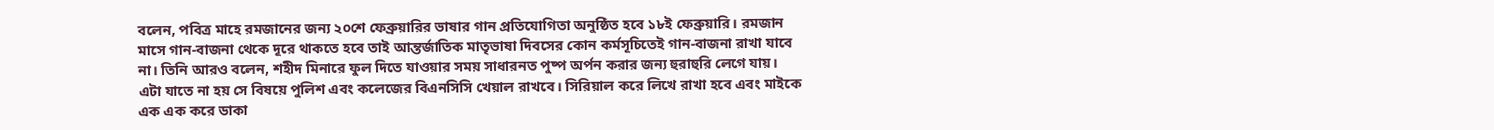বলেন, পবিত্র মাহে রমজানের জন্য ২০শে ফেব্রুয়ারির ভাষার গান প্রতিযোগিতা অনুষ্ঠিত হবে ১৮ই ফেব্রুয়ারি। রমজান মাসে গান-বাজনা থেকে দূরে থাকতে হবে তাই আন্তর্জাতিক মাতৃভাষা দিবসের কোন কর্মসূচিতেই গান-বাজনা রাখা যাবে না। তিনি আরও বলেন, শহীদ মিনারে ফুল দিতে যাওয়ার সময় সাধারনত পুষ্প অর্পন করার জন্য হুরাহুরি লেগে যায়। এটা যাতে না হয় সে বিষয়ে পুলিশ এবং কলেজের বিএনসিসি খেয়াল রাখবে। সিরিয়াল করে লিখে রাখা হবে এবং মাইকে এক এক করে ডাকা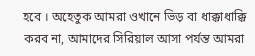হবে । অহেতুক আমরা ওখানে ভিড় বা ধাক্কাধাক্কি করব না, আমাদের সিরিয়াল আসা পর্যন্ত আমরা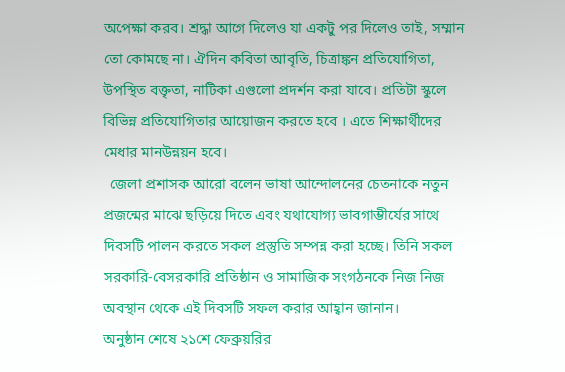অপেক্ষা করব। শ্রদ্ধা আগে দিলেও যা একটু পর দিলেও তাই, সম্মান তো কোমছে না। ঐদিন কবিতা আবৃতি, চিত্রাঙ্কন প্রতিযোগিতা, উপস্থিত বক্তৃতা, নাটিকা এগুলো প্রদর্শন করা যাবে। প্রতিটা স্কুলে বিভিন্ন প্রতিযোগিতার আয়োজন করতে হবে । এতে শিক্ষার্থীদের মেধার মানউন্নয়ন হবে।
  জেলা প্রশাসক আরো বলেন ভাষা আন্দোলনের চেতনাকে নতুন প্রজন্মের মাঝে ছড়িয়ে দিতে এবং যথাযোগ্য ভাবগাম্ভীর্যের সাথে দিবসটি পালন করতে সকল প্রস্তুতি সম্পন্ন করা হচ্ছে। তিনি সকল সরকারি-বেসরকারি প্রতিষ্ঠান ও সামাজিক সংগঠনকে নিজ নিজ অবস্থান থেকে এই দিবসটি সফল করার আহ্বান জানান।
অনুষ্ঠান শেষে ২১শে ফেব্রুয়রির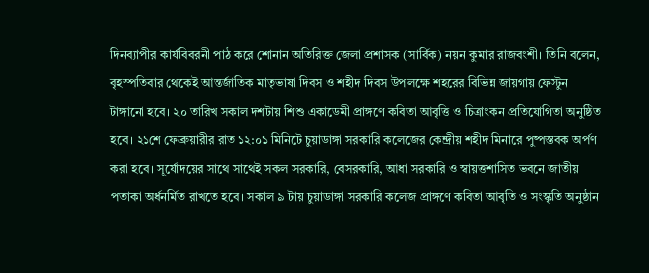দিনব্যাপীর কার্যবিবরনী পাঠ করে শোনান অতিরিক্ত জেলা প্রশাসক (সার্বিক) নয়ন কুমার রাজবংশী। তিনি বলেন, বৃহস্পতিবার থেকেই আন্তর্জাতিক মাতৃভাষা দিবস ও শহীদ দিবস উপলক্ষে শহরের বিভিন্ন জায়গায় ফেস্টুন টাঙ্গানো হবে। ২০ তারিখ সকাল দশটায় শিশু একাডেমী প্রাঙ্গণে কবিতা আবৃত্তি ও চিত্রাংকন প্রতিযোগিতা অনুষ্ঠিত হবে। ২১শে ফেব্রুয়ারীর রাত ১২:০১ মিনিটে চুয়াডাঙ্গা সরকারি কলেজের কেন্দ্রীয় শহীদ মিনারে পুষ্পস্তবক অর্পণ করা হবে। সূর্যোদয়ের সাথে সাথেই সকল সরকারি, বেসরকারি, আধা সরকারি ও স্বায়ত্তশাসিত ভবনে জাতীয় পতাকা অর্ধনর্মিত রাখতে হবে। সকাল ৯ টায় চুয়াডাঙ্গা সরকারি কলেজ প্রাঙ্গণে কবিতা আবৃতি ও সংস্কৃতি অনুষ্ঠান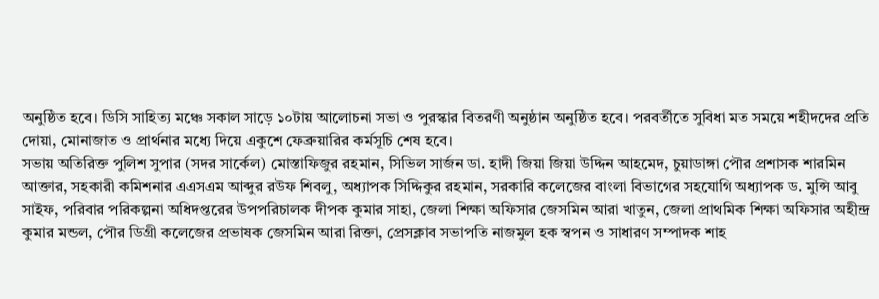অনুষ্ঠিত হবে। ডিসি সাহিত্য মঞ্চে সকাল সাড়ে ১০টায় আলোচনা সভা ও পুরস্কার বিতরণী অনুষ্ঠান অনুষ্ঠিত হবে। পরবর্তীতে সুবিধা মত সময়ে শহীদদের প্রতি দোয়া, মোনাজাত ও প্রার্থনার মধ্যে দিয়ে একুশে ফেব্রুয়ারির কর্মসূচি শেষ হবে।
সভায় অতিরিক্ত পুলিশ সুপার (সদর সার্কেল) মোস্তাফিজুর রহমান, সিভিল সার্জন ডা. হাদী জিয়া জিয়া উদ্দিন আহমেদ, চুয়াডাঙ্গা পৌর প্রশাসক শারমিন আক্তার, সহকারী কমিশনার এএসএম আব্দুর রউফ শিবলু, অধ্যাপক সিদ্দিকুর রহমান, সরকারি কলেজের বাংলা বিভাগের সহযোগি অধ্যাপক ড. মুন্সি আবু সাইফ, পরিবার পরিকল্পনা অধিদপ্তরের উপপরিচালক দীপক কুমার সাহা, জেলা শিক্ষা অফিসার জেসমিন আরা খাতুন, জেলা প্রাথমিক শিক্ষা অফিসার অহীন্দ্র কুমার মন্ডল, পৌর ডিগ্রী কলেজের প্রভাষক জেসমিন আরা রিক্তা, প্রেসক্লাব সভাপতি নাজমুল হক স্বপন ও সাধারণ সম্পাদক শাহ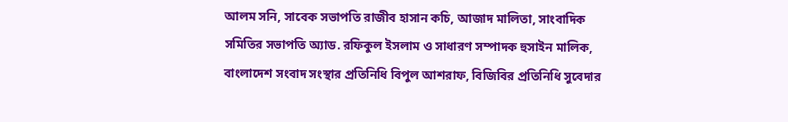আলম সনি, সাবেক সভাপতি রাজীব হাসান কচি, আজাদ মালিতা, সাংবাদিক সমিতির সভাপতি অ্যাড. রফিকুল ইসলাম ও সাধারণ সম্পাদক হুসাইন মালিক, বাংলাদেশ সংবাদ সংস্থার প্রতিনিধি বিপুল আশরাফ, বিজিবির প্রতিনিধি সুবেদার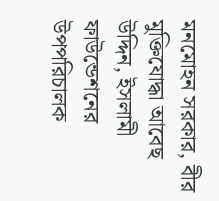মনমোহন সরকার, বীর মুক্তিযোদ্ধা আবেছ উদ্দিন, ইসলামী ফাউন্ডেশনের উপপরিচালক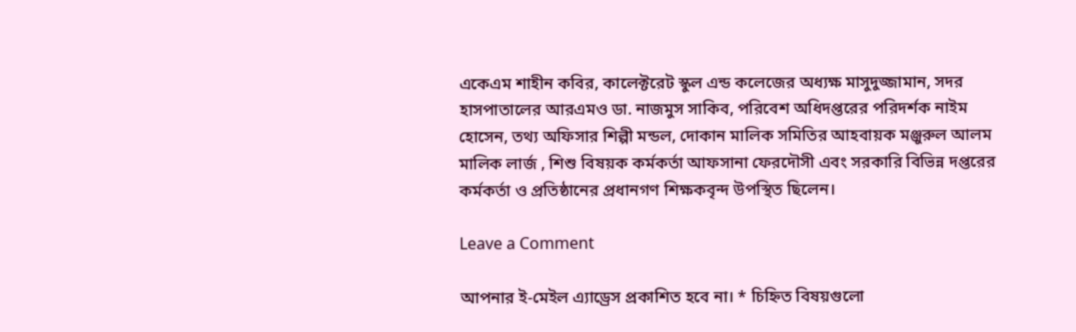একেএম শাহীন কবির, কালেক্টরেট স্কুল এন্ড কলেজের অধ্যক্ষ মাসুদুজ্জামান, সদর হাসপাতালের আরএমও ডা. নাজমুস সাকিব, পরিবেশ অধিদপ্তরের পরিদর্শক নাইম হোসেন, তথ্য অফিসার শিল্পী মন্ডল, দোকান মালিক সমিতির আহবায়ক মঞ্জুরুল আলম মালিক লার্জ , শিশু বিষয়ক কর্মকর্তা আফসানা ফেরদৌসী এবং সরকারি বিভিন্ন দপ্তরের কর্মকর্তা ও প্রতিষ্ঠানের প্রধানগণ শিক্ষকবৃন্দ উপস্থিত ছিলেন।

Leave a Comment

আপনার ই-মেইল এ্যাড্রেস প্রকাশিত হবে না। * চিহ্নিত বিষয়গুলো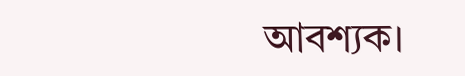আবশ্যক।